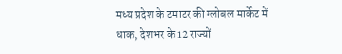मध्य प्रदेश के टमाटर की ग्लोबल मार्केट में धाक, देशभर के 12 राज्यों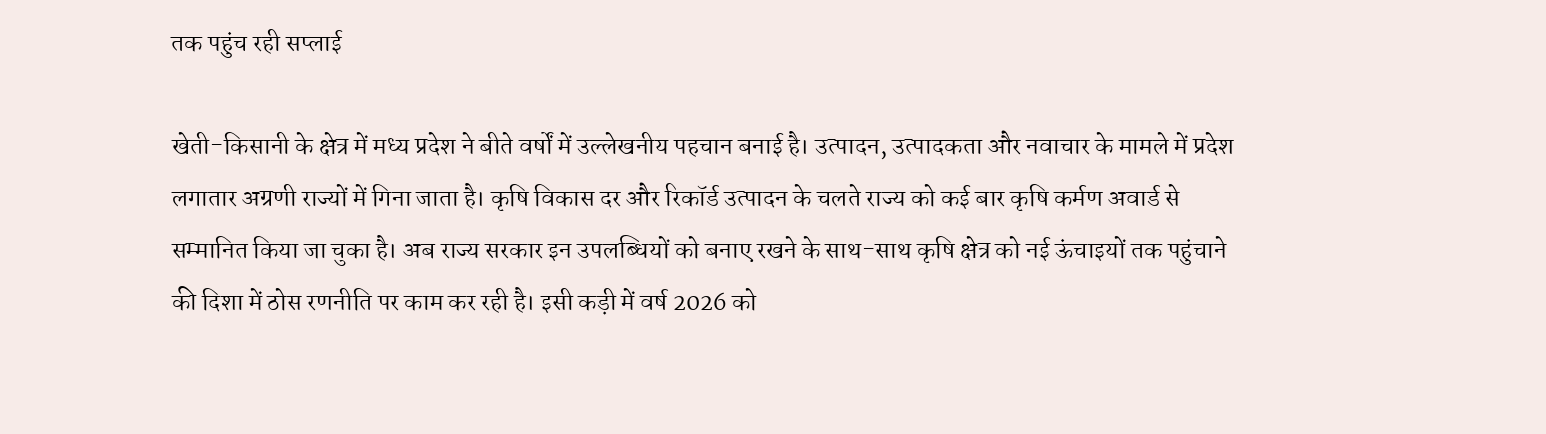तक पहुंच रही सप्लाई

खेती-किसानी के क्षेत्र में मध्य प्रदेश ने बीते वर्षों में उल्लेखनीय पहचान बनाई है। उत्पादन, उत्पादकता और नवाचार के मामले में प्रदेश लगातार अग्रणी राज्यों में गिना जाता है। कृषि विकास दर और रिकॉर्ड उत्पादन के चलते राज्य को कई बार कृषि कर्मण अवार्ड से सम्मानित किया जा चुका है। अब राज्य सरकार इन उपलब्धियों को बनाए रखने के साथ-साथ कृषि क्षेत्र को नई ऊंचाइयों तक पहुंचाने की दिशा में ठोस रणनीति पर काम कर रही है। इसी कड़ी में वर्ष 2026 को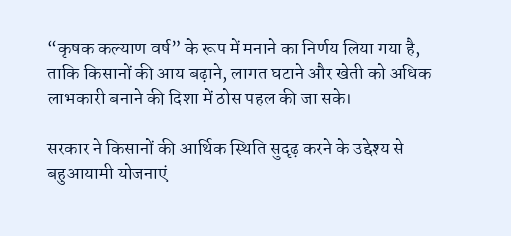“कृषक कल्याण वर्ष” के रूप में मनाने का निर्णय लिया गया है, ताकि किसानों की आय बढ़ाने, लागत घटाने और खेती को अधिक लाभकारी बनाने की दिशा में ठोस पहल की जा सके।

सरकार ने किसानों की आर्थिक स्थिति सुदृढ़ करने के उद्देश्य से बहुआयामी योजनाएं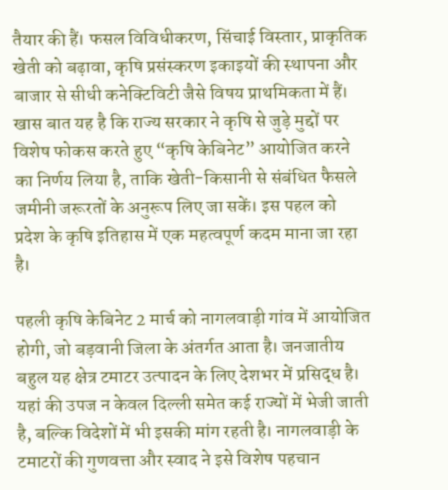तैयार की हैं। फसल विविधीकरण, सिंचाई विस्तार, प्राकृतिक खेती को बढ़ावा, कृषि प्रसंस्करण इकाइयों की स्थापना और बाजार से सीधी कनेक्टिविटी जैसे विषय प्राथमिकता में हैं। खास बात यह है कि राज्य सरकार ने कृषि से जुड़े मुद्दों पर विशेष फोकस करते हुए “कृषि केबिनेट” आयोजित करने का निर्णय लिया है, ताकि खेती-किसानी से संबंधित फैसले जमीनी जरूरतों के अनुरूप लिए जा सकें। इस पहल को प्रदेश के कृषि इतिहास में एक महत्वपूर्ण कदम माना जा रहा है।

पहली कृषि केबिनेट 2 मार्च को नागलवाड़ी गांव में आयोजित होगी, जो बड़वानी जिला के अंतर्गत आता है। जनजातीय बहुल यह क्षेत्र टमाटर उत्पादन के लिए देशभर में प्रसिद्ध है। यहां की उपज न केवल दिल्ली समेत कई राज्यों में भेजी जाती है, बल्कि विदेशों में भी इसकी मांग रहती है। नागलवाड़ी के टमाटरों की गुणवत्ता और स्वाद ने इसे विशेष पहचान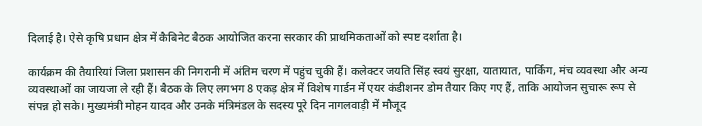दिलाई है। ऐसे कृषि प्रधान क्षेत्र में कैबिनेट बैठक आयोजित करना सरकार की प्राथमिकताओं को स्पष्ट दर्शाता है।

कार्यक्रम की तैयारियां जिला प्रशासन की निगरानी में अंतिम चरण में पहुंच चुकी हैं। कलेक्टर जयति सिंह स्वयं सुरक्षा, यातायात, पार्किंग, मंच व्यवस्था और अन्य व्यवस्थाओं का जायजा ले रही हैं। बैठक के लिए लगभग 8 एकड़ क्षेत्र में विशेष गार्डन में एयर कंडीशनर डोम तैयार किए गए हैं, ताकि आयोजन सुचारू रूप से संपन्न हो सके। मुख्यमंत्री मोहन यादव और उनके मंत्रिमंडल के सदस्य पूरे दिन नागलवाड़ी में मौजूद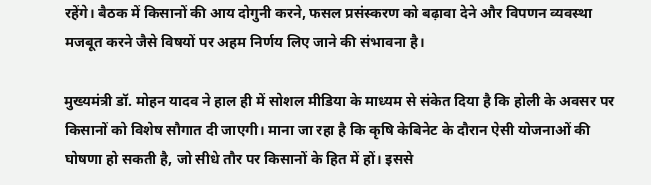रहेंगे। बैठक में किसानों की आय दोगुनी करने, फसल प्रसंस्करण को बढ़ावा देने और विपणन व्यवस्था मजबूत करने जैसे विषयों पर अहम निर्णय लिए जाने की संभावना है।

मुख्यमंत्री डॉ. मोहन यादव ने हाल ही में सोशल मीडिया के माध्यम से संकेत दिया है कि होली के अवसर पर किसानों को विशेष सौगात दी जाएगी। माना जा रहा है कि कृषि केबिनेट के दौरान ऐसी योजनाओं की घोषणा हो सकती है, जो सीधे तौर पर किसानों के हित में हों। इससे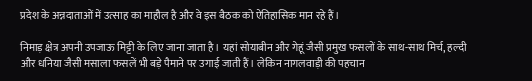प्रदेश के अन्नदाताओं में उत्साह का माहौल है और वे इस बैठक को ऐतिहासिक मान रहे हैं।

निमाड़ क्षेत्र अपनी उपजाऊ मिट्टी के लिए जाना जाता है। यहां सोयाबीन और गेहूं जैसी प्रमुख फसलों के साथ-साथ मिर्च, हल्दी और धनिया जैसी मसाला फसलें भी बड़े पैमाने पर उगाई जाती हैं। लेकिन नागलवाड़ी की पहचान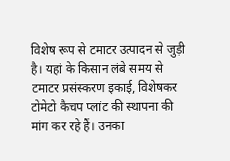विशेष रूप से टमाटर उत्पादन से जुड़ी है। यहां के किसान लंबे समय से टमाटर प्रसंस्करण इकाई, विशेषकर टोमेटो कैचप प्लांट की स्थापना की मांग कर रहे हैं। उनका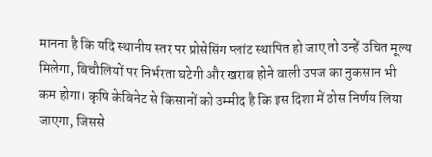मानना है कि यदि स्थानीय स्तर पर प्रोसेसिंग प्लांट स्थापित हो जाए तो उन्हें उचित मूल्य मिलेगा, बिचौलियों पर निर्भरता घटेगी और खराब होने वाली उपज का नुकसान भी कम होगा। कृषि केबिनेट से किसानों को उम्मीद है कि इस दिशा में ठोस निर्णय लिया जाएगा, जिससे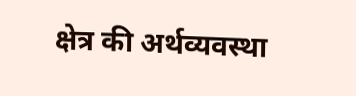क्षेत्र की अर्थव्यवस्था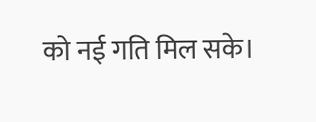को नई गति मिल सके।